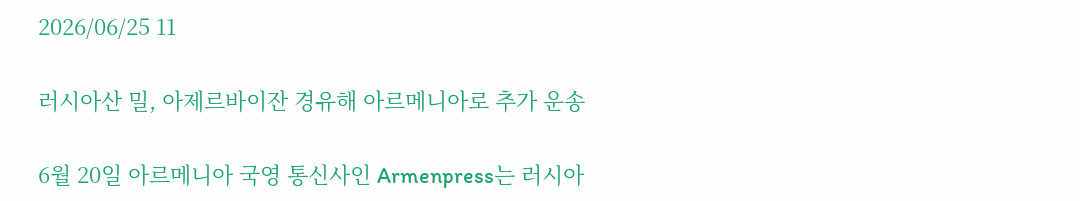2026/06/25 11

러시아산 밀, 아제르바이잔 경유해 아르메니아로 추가 운송

6월 20일 아르메니아 국영 통신사인 Armenpress는 러시아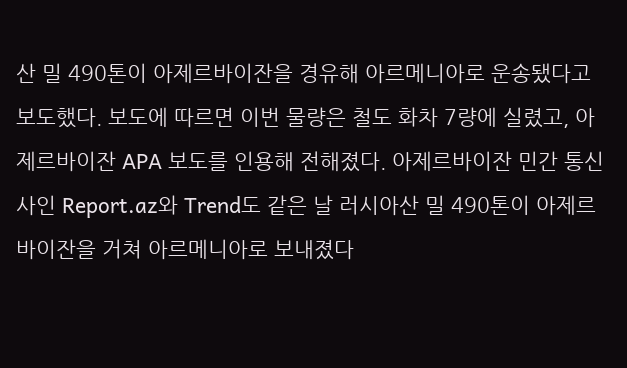산 밀 490톤이 아제르바이잔을 경유해 아르메니아로 운송됐다고 보도했다. 보도에 따르면 이번 물량은 철도 화차 7량에 실렸고, 아제르바이잔 APA 보도를 인용해 전해졌다. 아제르바이잔 민간 통신사인 Report.az와 Trend도 같은 날 러시아산 밀 490톤이 아제르바이잔을 거쳐 아르메니아로 보내졌다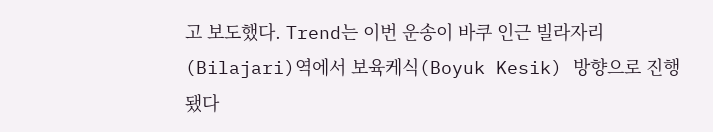고 보도했다. Trend는 이번 운송이 바쿠 인근 빌라자리(Bilajari)역에서 보육케식(Boyuk Kesik) 방향으로 진행됐다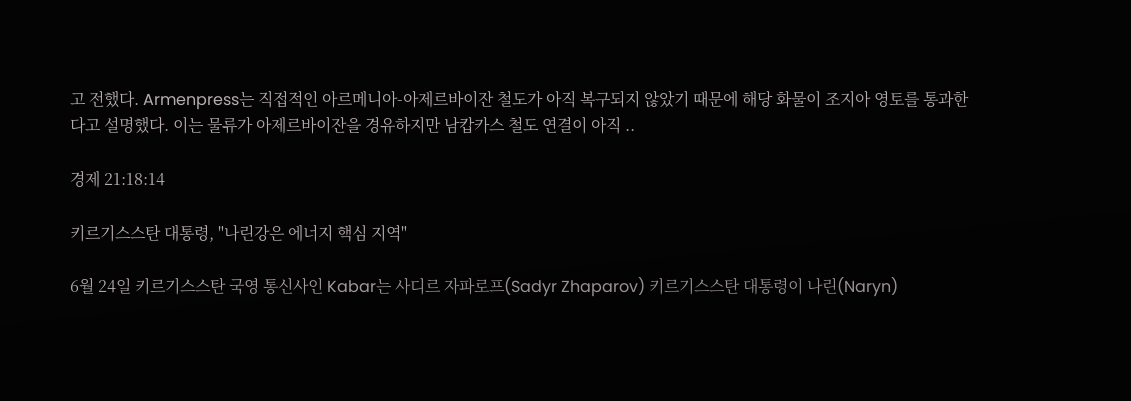고 전했다. Armenpress는 직접적인 아르메니아-아제르바이잔 철도가 아직 복구되지 않았기 때문에 해당 화물이 조지아 영토를 통과한다고 설명했다. 이는 물류가 아제르바이잔을 경유하지만 남캅카스 철도 연결이 아직 ..

경제 21:18:14

키르기스스탄 대통령, "나린강은 에너지 핵심 지역"

6월 24일 키르기스스탄 국영 통신사인 Kabar는 사디르 자파로프(Sadyr Zhaparov) 키르기스스탄 대통령이 나린(Naryn)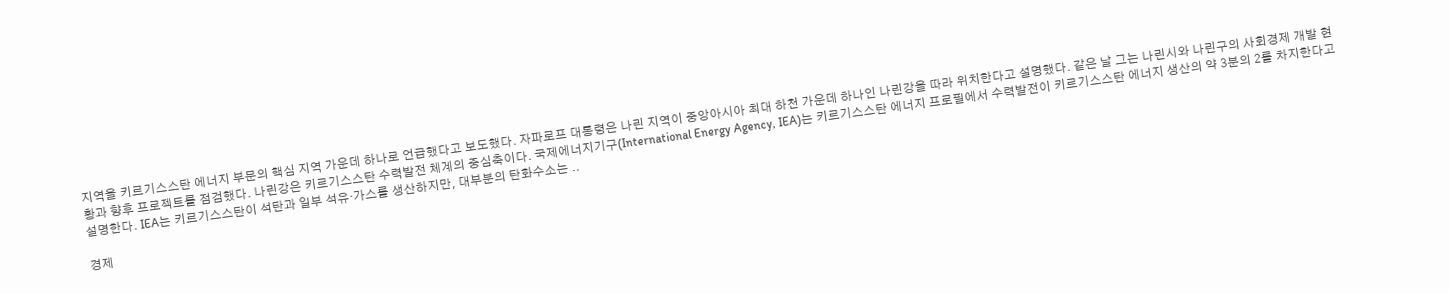지역을 키르기스스탄 에너지 부문의 핵심 지역 가운데 하나로 언급했다고 보도했다. 자파로프 대통령은 나린 지역이 중앙아시아 최대 하천 가운데 하나인 나린강을 따라 위치한다고 설명했다. 같은 날 그는 나린시와 나린구의 사회경제 개발 현황과 향후 프로젝트를 점검했다. 나린강은 키르기스스탄 수력발전 체계의 중심축이다. 국제에너지기구(International Energy Agency, IEA)는 키르기스스탄 에너지 프로필에서 수력발전이 키르기스스탄 에너지 생산의 약 3분의 2를 차지한다고 설명한다. IEA는 키르기스스탄이 석탄과 일부 석유·가스를 생산하지만, 대부분의 탄화수소는 ..

경제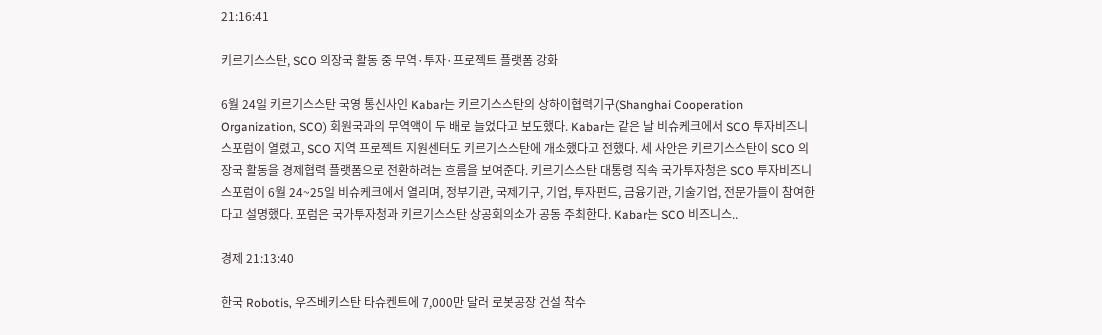21:16:41

키르기스스탄, SCO 의장국 활동 중 무역·투자·프로젝트 플랫폼 강화

6월 24일 키르기스스탄 국영 통신사인 Kabar는 키르기스스탄의 상하이협력기구(Shanghai Cooperation Organization, SCO) 회원국과의 무역액이 두 배로 늘었다고 보도했다. Kabar는 같은 날 비슈케크에서 SCO 투자비즈니스포럼이 열렸고, SCO 지역 프로젝트 지원센터도 키르기스스탄에 개소했다고 전했다. 세 사안은 키르기스스탄이 SCO 의장국 활동을 경제협력 플랫폼으로 전환하려는 흐름을 보여준다. 키르기스스탄 대통령 직속 국가투자청은 SCO 투자비즈니스포럼이 6월 24~25일 비슈케크에서 열리며, 정부기관, 국제기구, 기업, 투자펀드, 금융기관, 기술기업, 전문가들이 참여한다고 설명했다. 포럼은 국가투자청과 키르기스스탄 상공회의소가 공동 주최한다. Kabar는 SCO 비즈니스..

경제 21:13:40

한국 Robotis, 우즈베키스탄 타슈켄트에 7,000만 달러 로봇공장 건설 착수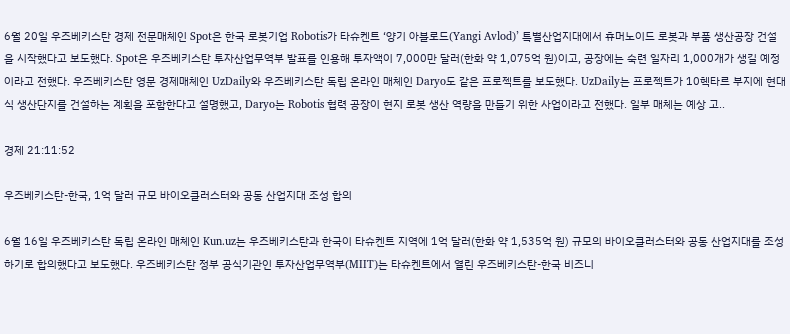6월 20일 우즈베키스탄 경제 전문매체인 Spot은 한국 로봇기업 Robotis가 타슈켄트 ‘양기 아블로드(Yangi Avlod)’ 특별산업지대에서 휴머노이드 로봇과 부품 생산공장 건설을 시작했다고 보도했다. Spot은 우즈베키스탄 투자산업무역부 발표를 인용해 투자액이 7,000만 달러(한화 약 1,075억 원)이고, 공장에는 숙련 일자리 1,000개가 생길 예정이라고 전했다. 우즈베키스탄 영문 경제매체인 UzDaily와 우즈베키스탄 독립 온라인 매체인 Daryo도 같은 프로젝트를 보도했다. UzDaily는 프로젝트가 10헥타르 부지에 현대식 생산단지를 건설하는 계획을 포함한다고 설명했고, Daryo는 Robotis 협력 공장이 현지 로봇 생산 역량을 만들기 위한 사업이라고 전했다. 일부 매체는 예상 고..

경제 21:11:52

우즈베키스탄-한국, 1억 달러 규모 바이오클러스터와 공동 산업지대 조성 합의

6월 16일 우즈베키스탄 독립 온라인 매체인 Kun.uz는 우즈베키스탄과 한국이 타슈켄트 지역에 1억 달러(한화 약 1,535억 원) 규모의 바이오클러스터와 공동 산업지대를 조성하기로 합의했다고 보도했다. 우즈베키스탄 정부 공식기관인 투자산업무역부(MIIT)는 타슈켄트에서 열린 우즈베키스탄-한국 비즈니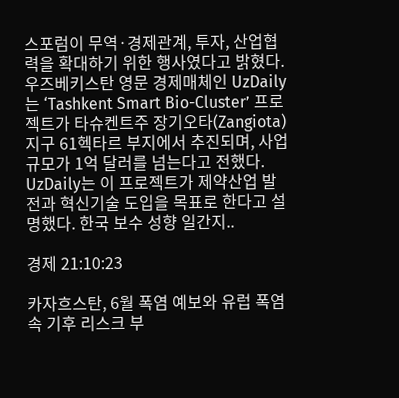스포럼이 무역·경제관계, 투자, 산업협력을 확대하기 위한 행사였다고 밝혔다. 우즈베키스탄 영문 경제매체인 UzDaily는 ‘Tashkent Smart Bio-Cluster’ 프로젝트가 타슈켄트주 장기오타(Zangiota) 지구 61헥타르 부지에서 추진되며, 사업 규모가 1억 달러를 넘는다고 전했다. UzDaily는 이 프로젝트가 제약산업 발전과 혁신기술 도입을 목표로 한다고 설명했다. 한국 보수 성향 일간지..

경제 21:10:23

카자흐스탄, 6월 폭염 예보와 유럽 폭염 속 기후 리스크 부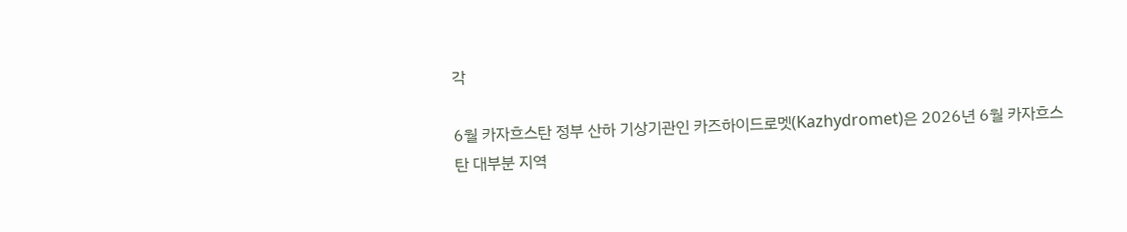각

6월 카자흐스탄 정부 산하 기상기관인 카즈하이드로멧(Kazhydromet)은 2026년 6월 카자흐스탄 대부분 지역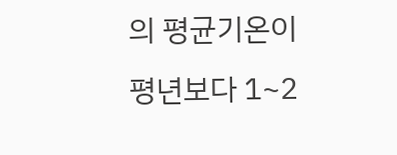의 평균기온이 평년보다 1~2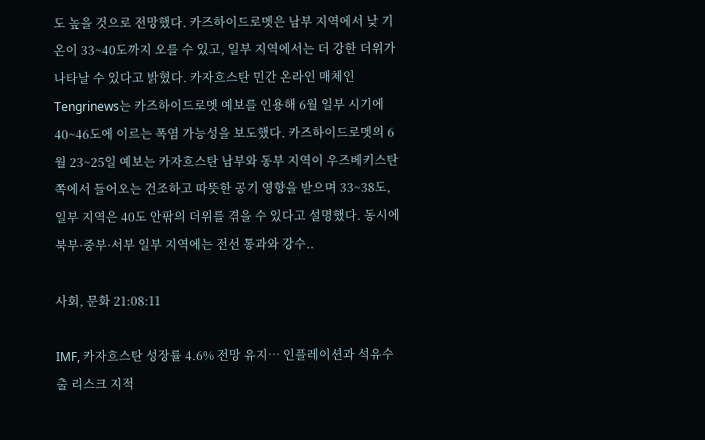도 높을 것으로 전망했다. 카즈하이드로멧은 남부 지역에서 낮 기온이 33~40도까지 오를 수 있고, 일부 지역에서는 더 강한 더위가 나타날 수 있다고 밝혔다. 카자흐스탄 민간 온라인 매체인 Tengrinews는 카즈하이드로멧 예보를 인용해 6월 일부 시기에 40~46도에 이르는 폭염 가능성을 보도했다. 카즈하이드로멧의 6월 23~25일 예보는 카자흐스탄 남부와 동부 지역이 우즈베키스탄 쪽에서 들어오는 건조하고 따뜻한 공기 영향을 받으며 33~38도, 일부 지역은 40도 안팎의 더위를 겪을 수 있다고 설명했다. 동시에 북부·중부·서부 일부 지역에는 전선 통과와 강수..

사회, 문화 21:08:11

IMF, 카자흐스탄 성장률 4.6% 전망 유지… 인플레이션과 석유수출 리스크 지적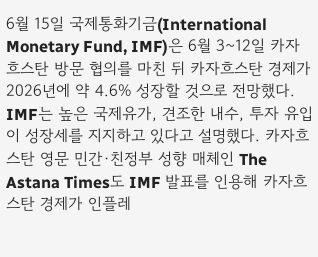6월 15일 국제통화기금(International Monetary Fund, IMF)은 6월 3~12일 카자흐스탄 방문 협의를 마친 뒤 카자흐스탄 경제가 2026년에 약 4.6% 성장할 것으로 전망했다. IMF는 높은 국제유가, 견조한 내수, 투자 유입이 성장세를 지지하고 있다고 설명했다. 카자흐스탄 영문 민간·친정부 성향 매체인 The Astana Times도 IMF 발표를 인용해 카자흐스탄 경제가 인플레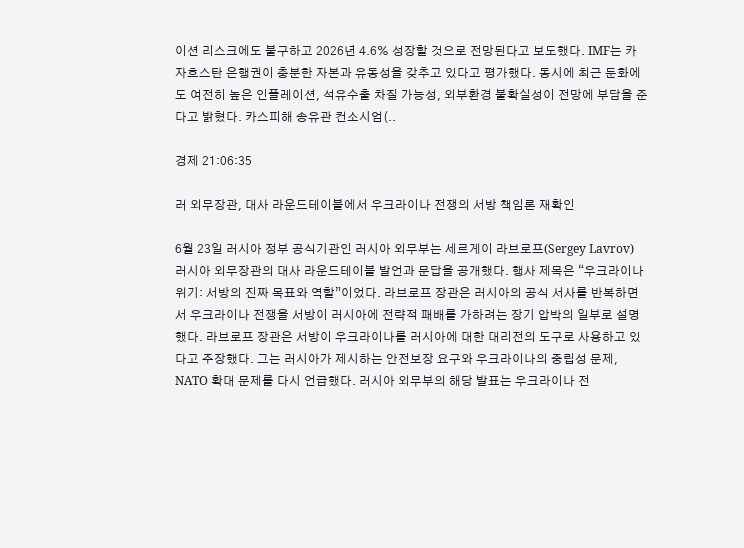이션 리스크에도 불구하고 2026년 4.6% 성장할 것으로 전망된다고 보도했다. IMF는 카자흐스탄 은행권이 충분한 자본과 유동성을 갖추고 있다고 평가했다. 동시에 최근 둔화에도 여전히 높은 인플레이션, 석유수출 차질 가능성, 외부환경 불확실성이 전망에 부담을 준다고 밝혔다. 카스피해 송유관 컨소시엄(..

경제 21:06:35

러 외무장관, 대사 라운드테이블에서 우크라이나 전쟁의 서방 책임론 재확인

6월 23일 러시아 정부 공식기관인 러시아 외무부는 세르게이 라브로프(Sergey Lavrov) 러시아 외무장관의 대사 라운드테이블 발언과 문답을 공개했다. 행사 제목은 “우크라이나 위기: 서방의 진짜 목표와 역할”이었다. 라브로프 장관은 러시아의 공식 서사를 반복하면서 우크라이나 전쟁을 서방이 러시아에 전략적 패배를 가하려는 장기 압박의 일부로 설명했다. 라브로프 장관은 서방이 우크라이나를 러시아에 대한 대리전의 도구로 사용하고 있다고 주장했다. 그는 러시아가 제시하는 안전보장 요구와 우크라이나의 중립성 문제, NATO 확대 문제를 다시 언급했다. 러시아 외무부의 해당 발표는 우크라이나 전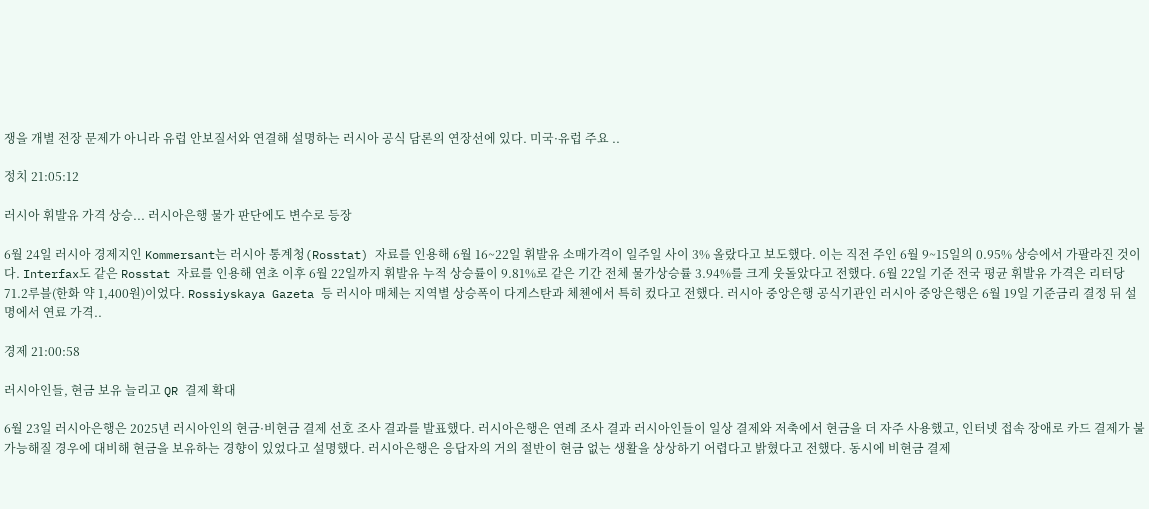쟁을 개별 전장 문제가 아니라 유럽 안보질서와 연결해 설명하는 러시아 공식 담론의 연장선에 있다. 미국·유럽 주요 ..

정치 21:05:12

러시아 휘발유 가격 상승... 러시아은행 물가 판단에도 변수로 등장

6월 24일 러시아 경제지인 Kommersant는 러시아 통계청(Rosstat) 자료를 인용해 6월 16~22일 휘발유 소매가격이 일주일 사이 3% 올랐다고 보도했다. 이는 직전 주인 6월 9~15일의 0.95% 상승에서 가팔라진 것이다. Interfax도 같은 Rosstat 자료를 인용해 연초 이후 6월 22일까지 휘발유 누적 상승률이 9.81%로 같은 기간 전체 물가상승률 3.94%를 크게 웃돌았다고 전했다. 6월 22일 기준 전국 평균 휘발유 가격은 리터당 71.2루블(한화 약 1,400원)이었다. Rossiyskaya Gazeta 등 러시아 매체는 지역별 상승폭이 다게스탄과 체첸에서 특히 컸다고 전했다. 러시아 중앙은행 공식기관인 러시아 중앙은행은 6월 19일 기준금리 결정 뒤 설명에서 연료 가격..

경제 21:00:58

러시아인들, 현금 보유 늘리고 QR 결제 확대

6월 23일 러시아은행은 2025년 러시아인의 현금·비현금 결제 선호 조사 결과를 발표했다. 러시아은행은 연례 조사 결과 러시아인들이 일상 결제와 저축에서 현금을 더 자주 사용했고, 인터넷 접속 장애로 카드 결제가 불가능해질 경우에 대비해 현금을 보유하는 경향이 있었다고 설명했다. 러시아은행은 응답자의 거의 절반이 현금 없는 생활을 상상하기 어렵다고 밝혔다고 전했다. 동시에 비현금 결제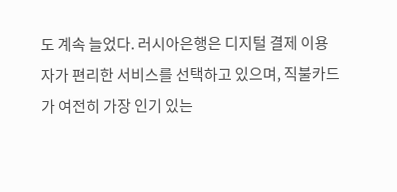도 계속 늘었다. 러시아은행은 디지털 결제 이용자가 편리한 서비스를 선택하고 있으며, 직불카드가 여전히 가장 인기 있는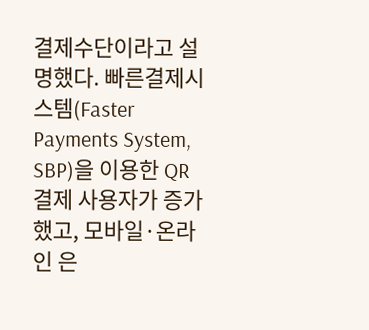결제수단이라고 설명했다. 빠른결제시스템(Faster Payments System, SBP)을 이용한 QR 결제 사용자가 증가했고, 모바일·온라인 은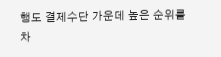행도 결제수단 가운데 높은 순위를 차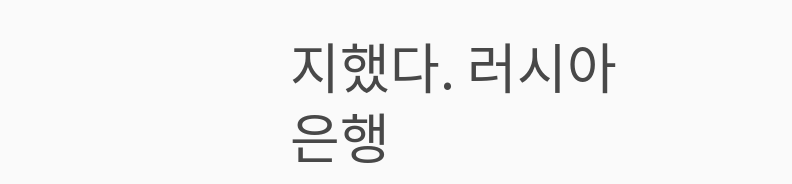지했다. 러시아은행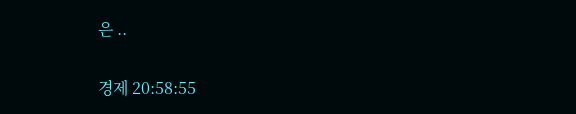은 ..

경제 20:58:55